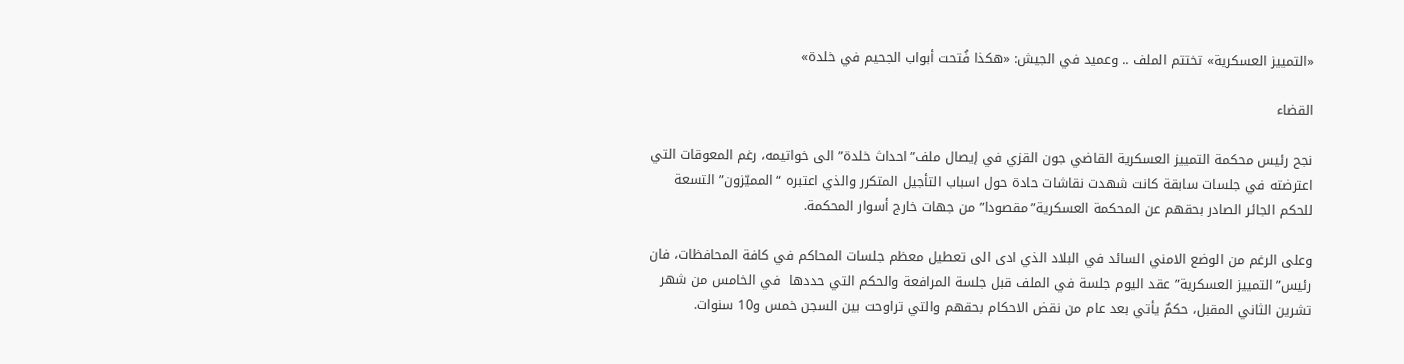«التمييز العسكرية» تختتم الملف .. وعميد في الجيش: «هكذا فُتحت أبواب الجحيم في خلدة»

القضاء

نجح رئيس محكمة التمييز العسكرية القاضي جون القزي في إيصال ملف”احداث خلدة” الى خواتيمه، رغم المعوقات التي اعترضته في جلسات سابقة كانت شهدت نقاشات حادة حول اسباب التأجيل المتكرر والذي اعتبره “المميّزون” التسعة للحكم الجائر الصادر بحقهم عن المحكمة العسكرية”مقصودا” من جهات خارج أسوار المحكمة.

وعلى الرغم من الوضع الامني السائد في البلاد الذي ادى الى تعطيل معظم جلسات المحاكم في كافة المحافظات، فان رئيس”التمييز العسكرية” عقد اليوم جلسة في الملف قبل جلسة المرافعة والحكم التي حددها  في الخامس من شهر تشرين الثاني المقبل، حكمٌ يأتي بعد عام من نقض الاحكام بحقهم والتي تراوحت بين السجن خمس و10 سنوات.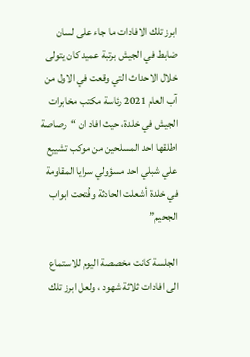ابرز تلك الافادات ما جاء على لسان ضابط في الجيش برتبة عميد كان يتولى خلال الاحداث التي وقعت في الاول من آب العام 2021 رئاسة مكتب مخابرات الجيش في خلدة، حيث افاد ان “رصاصة اطلقها احد المسلحين من موكب تشييع علي شبلي احد مسؤولي سرايا المقاومة في خلدة أشعلت الحادثة وفُتحت ابواب الجحيم”

الجلسة كانت مخصصة اليوم للاستماع الى افادات ثلاثة شهود ، ولعل ابرز تلك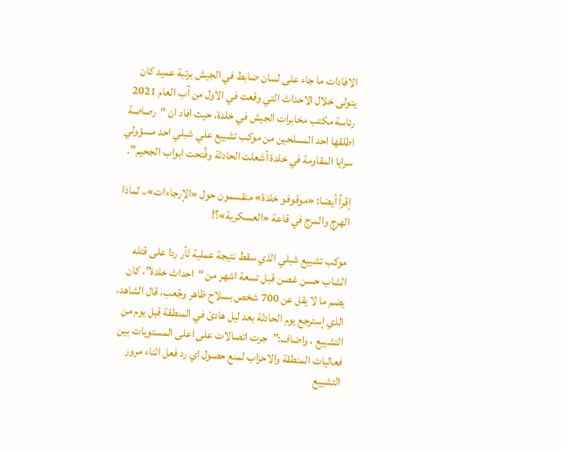الافادات ما جاء على لسان ضابط في الجيش برتبة عميد كان يتولى خلال الاحداث التي وقعت في الاول من آب العام 2021 رئاسة مكتب مخابرات الجيش في خلدة، حيث افاد ان “رصاصة اطلقها احد المسلحين من موكب تشييع علي شبلي احد مسؤولي سرايا المقاومة في خلدة أشعلت الحادثة وفُتحت ابواب الجحيم”.

إقرأ أيضا: «موقوفو خلدة» منقسمون حول «الإرجاءات».. لماذا الهرج والمرج في قاعة «العسكرية»؟!

موكب تشييع شبلي الذي سقط نتيجة عملية ثأر ردا على قتله الشاب حسن غصن قبل تسعة اشهر من “احداث خلدة”، كان يضم ما لا يقل عن 700 شخص بسلاح ظاهر وجُعب، قال الشاهد، الذي إسترجع يوم الحادثة بعد ليل هادىْ في المنطقة قبل يوم من التشييع ، واضاف:”جرت اتصالات على اعلى المستويات بين فعاليات المنطقة والاحزاب لمنع حصول اي رد فعل اثناء مرور التشييع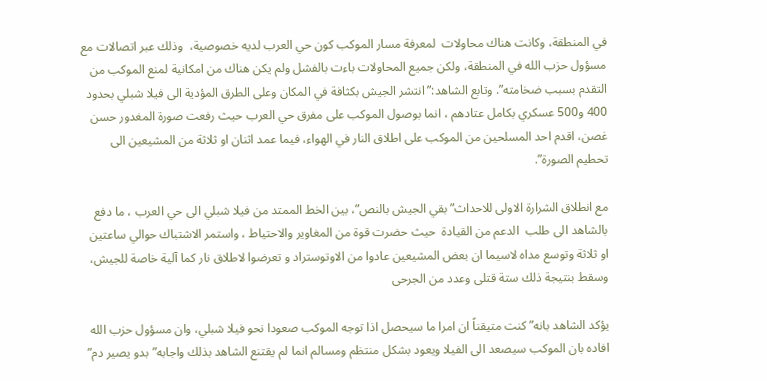في المنطقة، وكانت هناك محاولات  لمعرفة مسار الموكب كون حي العرب لديه خصوصية،  وذلك عبر اتصالات مع مسؤول حزب الله في المنطقة، ولكن جميع المحاولات باءت بالفشل ولم يكن هناك من امكانية لمنع الموكب من التقدم بسبب ضخامته”. وتابع الشاهد:”انتشر الجيش بكثافة في المكان وعلى الطرق المؤدية الى فيلا شبلي بحدود 400 و500 عسكري بكامل عتادهم ، انما بوصول الموكب على مفرق حي العرب حيث رفعت صورة المغدور حسن غصن، اقدم احد المسلحين من الموكب على اطلاق النار في الهواء، فيما عمد اثنان او ثلاثة من المشيعين الى تحطيم الصورة”.

مع انطلاق الشرارة الاولى للاحداث”بقي الجيش بالنص”، بين الخط الممتد من فيلا شبلي الى حي العرب ، ما دفع بالشاهد الى طلب  الدعم من القيادة  حيث حضرت قوة من المغاوير والاحتياط ، واستمر الاشتباك حوالي ساعتين او ثلاثة وتوسع مداه لاسيما ان بعض المشيعين عادوا من الاوتوستراد و تعرضوا لاطلاق نار كما آلية خاصة للجيش، وسقط بنتيجة ذلك ستة قتلى وعدد من الجرحى

يؤكد الشاهد بانه”كنت متيقناً ان امرا ما سيحصل اذا توجه الموكب صعودا نحو فيلا شبلي، وان مسؤول حزب الله افاده بان الموكب سيصعد الى الفيلا ويعود بشكل منتظم ومسالم انما لم يقتنع الشاهد بذلك واجابه”بدو يصير دم”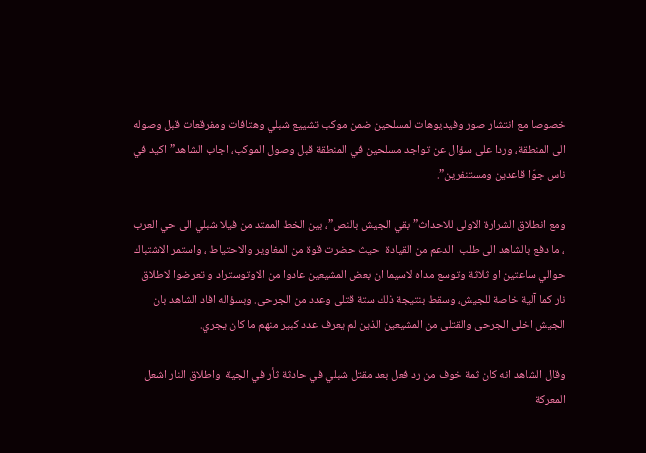خصوصا مع انتشار صور وفيديوهات لمسلحين ضمن موكب تشييع شبلي وهتافات ومفرقعات قبل وصوله الى المنطقة، وردا على سؤال عن تواجد مسلحين في المنطقة قبل وصول الموكب، اجاب الشاهد”اكيد في ناس جوّا قاعدين ومستنفرين”.

ومع انطلاق الشرارة الاولى للاحداث”بقي الجيش بالنص”، بين الخط الممتد من فيلا شبلي الى حي العرب ، ما دفع بالشاهد الى طلب  الدعم من القيادة  حيث حضرت قوة من المغاوير والاحتياط ، واستمر الاشتباك حوالي ساعتين او ثلاثة وتوسع مداه لاسيما ان بعض المشيعين عادوا من الاوتوستراد و تعرضوا لاطلاق نار كما آلية خاصة للجيش، وسقط بنتيجة ذلك ستة قتلى وعدد من الجرحى. وبسؤاله افاد الشاهد بان الجيش اخلى الجرحى والقتلى من المشيعين الذين لم يعرف عدد كبير منهم ما كان يجري.

وقال الشاهد انه كان ثمة خوف من رد فعل بعد مقتل شبلي في حادثة ثأر في الجية  واطلاق النار اشعل المعركة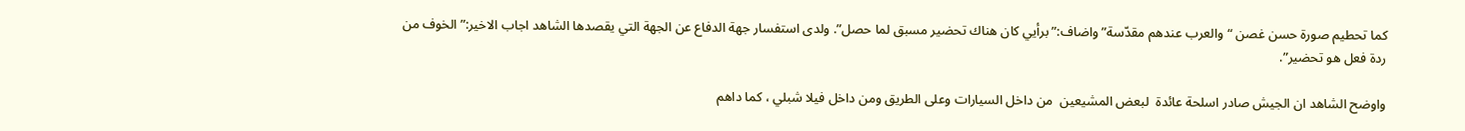كما تحطيم صورة حسن غصن “والعرب عندهم مقدّسة” واضاف:”برأيي كان هناك تحضير مسبق لما حصل”. ولدى استفسار جهة الدفاع عن الجهة التي يقصدها الشاهد اجاب الاخير:”الخوف من ردة فعل هو تحضير”.

واوضح الشاهد ان الجيش صادر اسلحة عائدة  لبعض المشيعين  من داخل السيارات وعلى الطريق ومن داخل فيلا شبلي ، كما داهم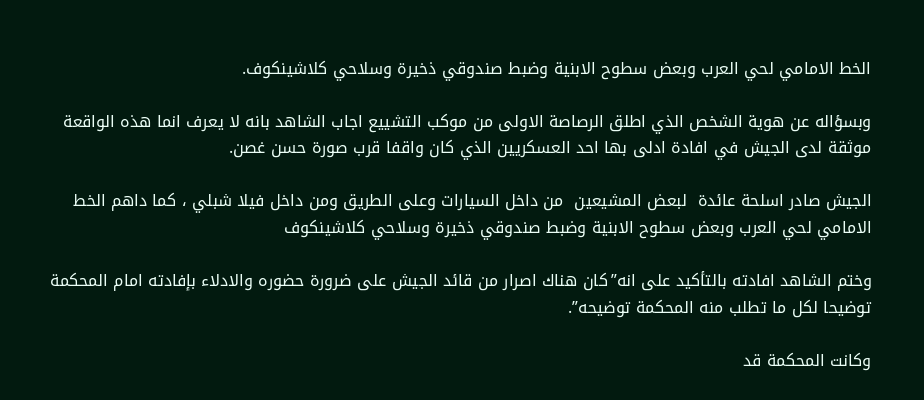الخط الامامي لحي العرب وبعض سطوح الابنية وضبط صندوقي ذخيرة وسلاحي كلاشينكوف.

وبسؤاله عن هوية الشخص الذي اطلق الرصاصة الاولى من موكب التشييع اجاب الشاهد بانه لا يعرف انما هذه الواقعة موثقة لدى الجيش في افادة ادلى بها احد العسكريين الذي كان واقفا قرب صورة حسن غصن.

الجيش صادر اسلحة عائدة  لبعض المشيعين  من داخل السيارات وعلى الطريق ومن داخل فيلا شبلي ، كما داهم الخط الامامي لحي العرب وبعض سطوح الابنية وضبط صندوقي ذخيرة وسلاحي كلاشينكوف

وختم الشاهد افادته بالتأكيد على انه”كان هناك اصرار من قائد الجيش على ضرورة حضوره والادلاء بإفادته امام المحكمة توضيحا لكل ما تطلب منه المحكمة توضيحه”.

وكانت المحكمة قد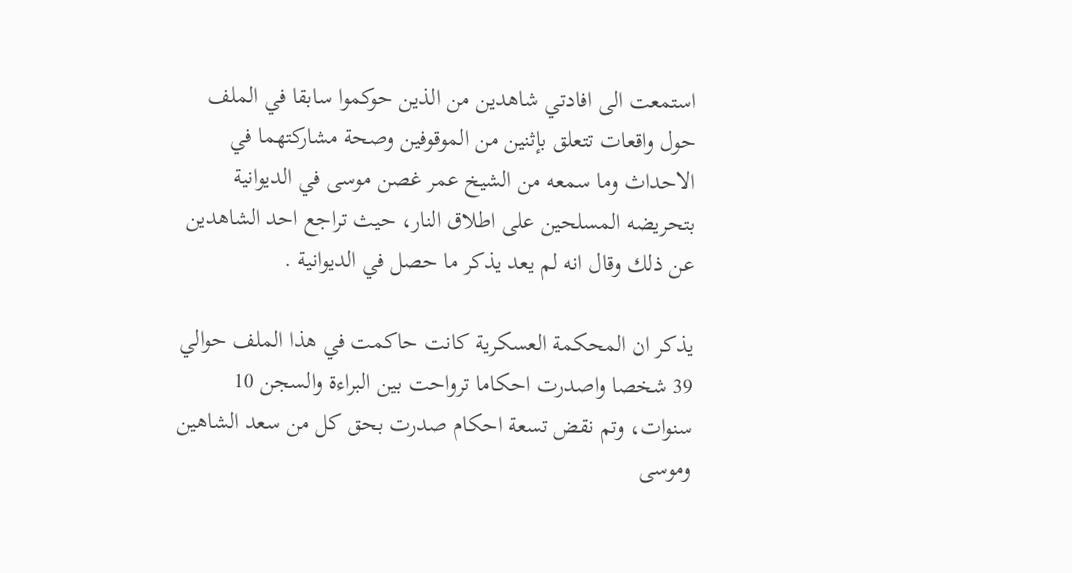استمعت الى افادتي شاهدين من الذين حوكموا سابقا في الملف حول واقعات تتعلق بإثنين من الموقوفين وصحة مشاركتهما في الاحداث وما سمعه من الشيخ عمر غصن موسى في الديوانية  بتحريضه المسلحين على اطلاق النار، حيث تراجع احد الشاهدين عن ذلك وقال انه لم يعد يذكر ما حصل في الديوانية .

يذكر ان المحكمة العسكرية كانت حاكمت في هذا الملف حوالي 39 شخصا واصدرت احكاما ترواحت بين البراءة والسجن 10 سنوات، وتم نقض تسعة احكام صدرت بحق كل من سعد الشاهين وموسى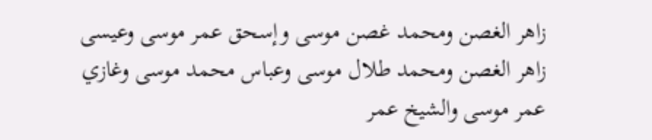زاهر الغصن ومحمد غصن موسى وإسحق عمر موسى وعيسى زاهر الغصن ومحمد طلال موسى وعباس محمد موسى وغازي عمر موسى والشيخ عمر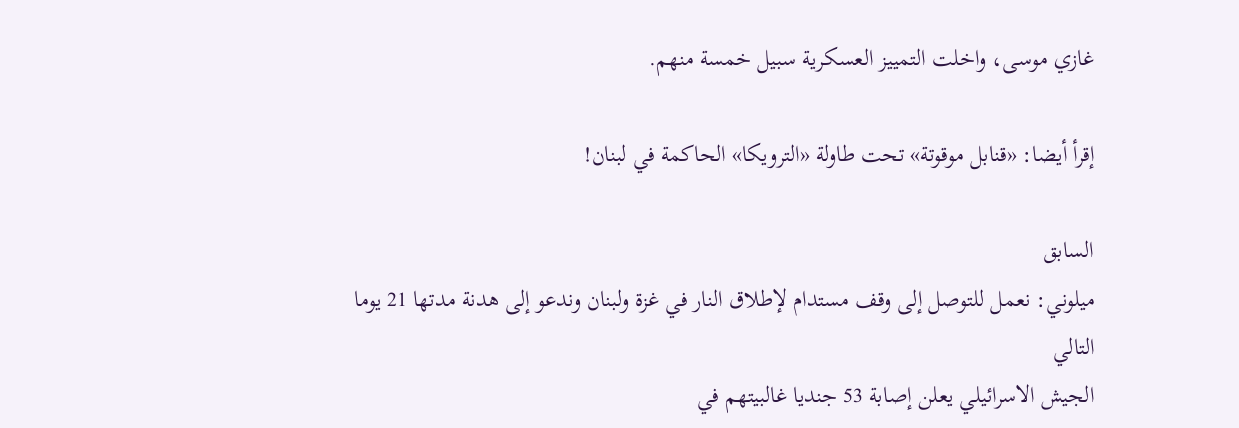غازي موسى، واخلت التمييز العسكرية سبيل خمسة منهم.

إقرأ أيضا: «قنابل موقوتة» تحت طاولة «الترويكا» الحاكمة في لبنان!

السابق
ميلوني: نعمل للتوصل إلى وقف مستدام لإطلاق النار في غزة ولبنان وندعو إلى هدنة مدتها 21 يوما
التالي
الجيش الاسرائيلي يعلن إصابة 53 جنديا غالبيتهم في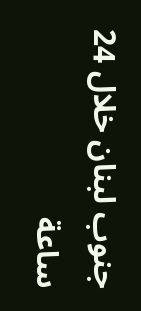جنوب لبنان خلال 24 ساعة